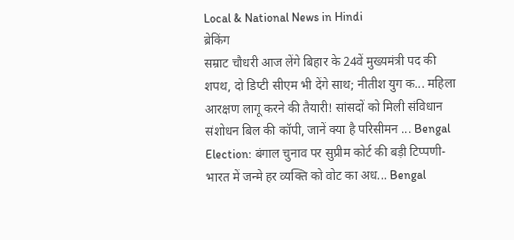Local & National News in Hindi
ब्रेकिंग
सम्राट चौधरी आज लेंगे बिहार के 24वें मुख्यमंत्री पद की शपथ, दो डिप्टी सीएम भी देंगे साथ; नीतीश युग क... महिला आरक्षण लागू करने की तैयारी! सांसदों को मिली संविधान संशोधन बिल की कॉपी, जानें क्या है परिसीमन ... Bengal Election: बंगाल चुनाव पर सुप्रीम कोर्ट की बड़ी टिप्पणी- भारत में जन्मे हर व्यक्ति को वोट का अध... Bengal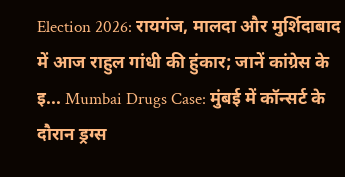Election 2026: रायगंज, मालदा और मुर्शिदाबाद में आज राहुल गांधी की हुंकार; जानें कांग्रेस के इ... Mumbai Drugs Case: मुंबई में कॉन्सर्ट के दौरान ड्रग्स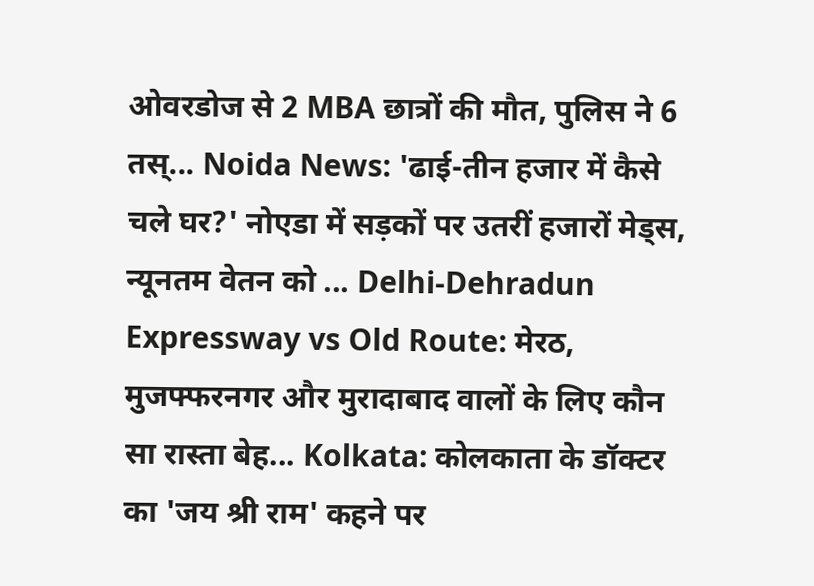ओवरडोज से 2 MBA छात्रों की मौत, पुलिस ने 6 तस्... Noida News: 'ढाई-तीन हजार में कैसे चले घर?' नोएडा में सड़कों पर उतरीं हजारों मेड्स, न्यूनतम वेतन को ... Delhi-Dehradun Expressway vs Old Route: मेरठ, मुजफ्फरनगर और मुरादाबाद वालों के लिए कौन सा रास्ता बेह... Kolkata: कोलकाता के डॉक्टर का 'जय श्री राम' कहने पर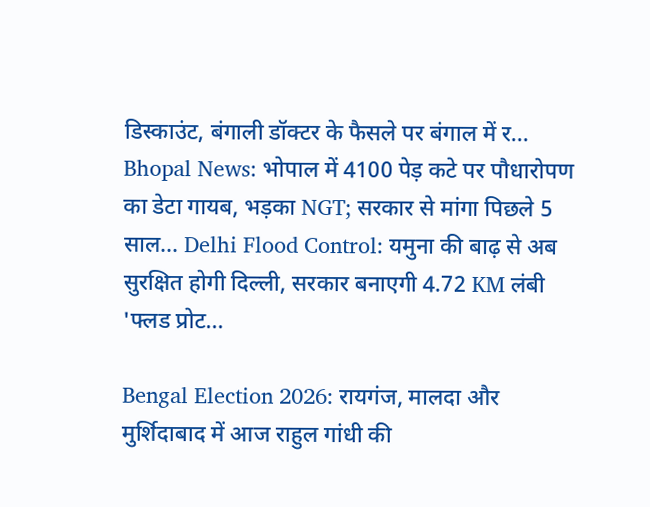डिस्काउंट, बंगाली डॉक्टर के फैसले पर बंगाल में र... Bhopal News: भोपाल में 4100 पेड़ कटे पर पौधारोपण का डेटा गायब, भड़का NGT; सरकार से मांगा पिछले 5 साल... Delhi Flood Control: यमुना की बाढ़ से अब सुरक्षित होगी दिल्ली, सरकार बनाएगी 4.72 KM लंबी 'फ्लड प्रोट...

Bengal Election 2026: रायगंज, मालदा और मुर्शिदाबाद में आज राहुल गांधी की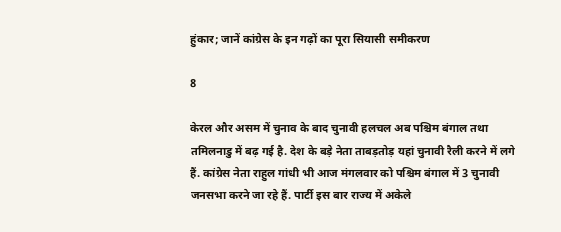हुंकार; जानें कांग्रेस के इन गढ़ों का पूरा सियासी समीकरण

8

केरल और असम में चुनाव के बाद चुनावी हलचल अब पश्चिम बंगाल तथा तमिलनाडु में बढ़ गई है. देश के बड़े नेता ताबड़तोड़ यहां चुनावी रैली करने में लगे हैं. कांग्रेस नेता राहुल गांधी भी आज मंगलवार को पश्चिम बंगाल में 3 चुनावी जनसभा करने जा रहे हैं. पार्टी इस बार राज्य में अकेले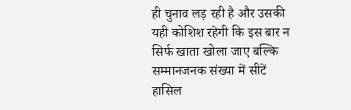ही चुनाव लड़ रही है और उसकी यही कोशिश रहेगी कि इस बार न सिर्फ खाता खोला जाए बल्कि सम्मानजनक संख्या में सीटें हासिल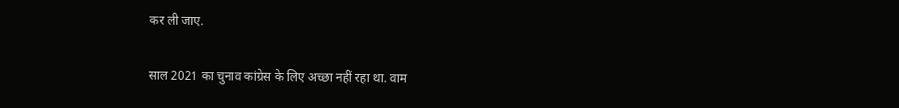कर ली जाए.

साल 2021 का चुनाव कांग्रेस के लिए अच्छा नहीं रहा था. वाम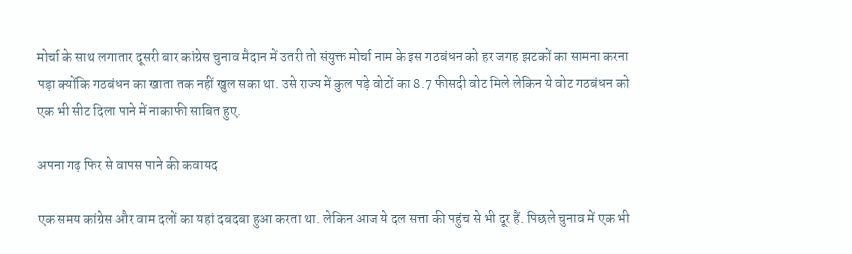मोर्चा के साथ लगातार दूसरी बार कांग्रेस चुनाव मैदान में उतरी तो संयुक्त मोर्चा नाम के इस गठबंधन को हर जगह झटकों का सामना करना पड़ा क्योंकि गठबंधन का खाता तक नहीं खुल सका था. उसे राज्य में कुल पड़े वोटों का 8.7 फीसदी वोट मिले लेकिन ये वोट गठबंधन को एक भी सीट दिला पाने में नाकाफी साबित हुए.

अपना गढ़ फिर से वापस पाने की कवायद

एक समय कांग्रेस और वाम दलों का यहां दबदबा हुआ करता था. लेकिन आज ये दल सत्ता की पहुंच से भी दूर हैं. पिछले चुनाव में एक भी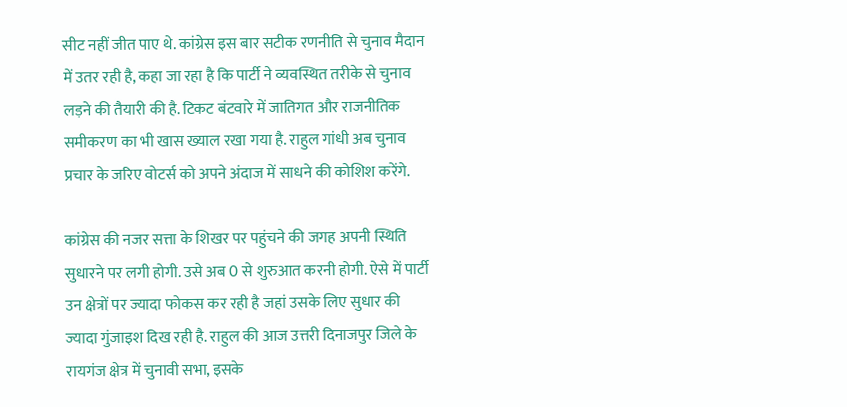सीट नहीं जीत पाए थे. कांग्रेस इस बार सटीक रणनीति से चुनाव मैदान में उतर रही है, कहा जा रहा है कि पार्टी ने व्यवस्थित तरीके से चुनाव लड़ने की तैयारी की है. टिकट बंटवारे में जातिगत और राजनीतिक समीकरण का भी खास ख्याल रखा गया है. राहुल गांधी अब चुनाव प्रचार के जरिए वोटर्स को अपने अंदाज में साधने की कोशिश करेंगे.

कांग्रेस की नजर सत्ता के शिखर पर पहुंचने की जगह अपनी स्थिति सुधारने पर लगी होगी. उसे अब 0 से शुरुआत करनी होगी. ऐसे में पार्टी उन क्षेत्रों पर ज्यादा फोकस कर रही है जहां उसके लिए सुधार की ज्यादा गुंजाइश दिख रही है. राहुल की आज उत्तरी दिनाजपुर जिले के रायगंज क्षेत्र में चुनावी सभा, इसके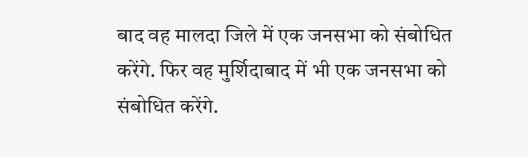बाद वह मालदा जिले में एक जनसभा को संबोधित करेंगे. फिर वह मुर्शिदाबाद में भी एक जनसभा को संबोधित करेंगे.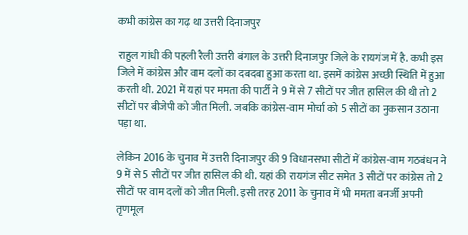कभी कांग्रेस का गढ़ था उत्तरी दिनाजपुर

राहुल गांधी की पहली रैली उत्तरी बंगाल के उत्तरी दिनाजपुर जिले के रायगंज में है. कभी इस जिले में कांग्रेस और वाम दलों का दबदबा हुआ करता था. इसमें कांग्रेस अच्छी स्थिति में हुआ करती थी. 2021 में यहां पर ममता की पार्टी ने 9 में से 7 सीटों पर जीत हासिल की थी तो 2 सीटों पर बीजेपी को जीत मिली. जबकि कांग्रेस-वाम मोर्चा को 5 सीटों का नुकसान उठाना पड़ा था.

लेकिन 2016 के चुनाव में उत्तरी दिनाजपुर की 9 विधानसभा सीटों में कांग्रेस-वाम गठबंधन ने 9 में से 5 सीटों पर जीत हासिल की थी. यहां की रायगंज सीट समेत 3 सीटों पर कांग्रेस तो 2 सीटों पर वाम दलों को जीत मिली. इसी तरह 2011 के चुनाव में भी ममता बनर्जी अपनी तृणमूल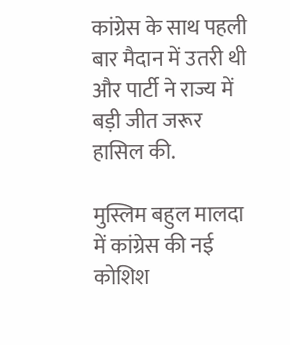कांग्रेस के साथ पहली बार मैदान में उतरी थी और पार्टी ने राज्य में बड़ी जीत जरूर हासिल की.

मुस्लिम बहुल मालदा में कांग्रेस की नई कोशिश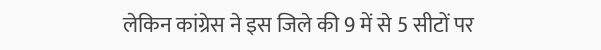लेकिन कांग्रेस ने इस जिले की 9 में से 5 सीटों पर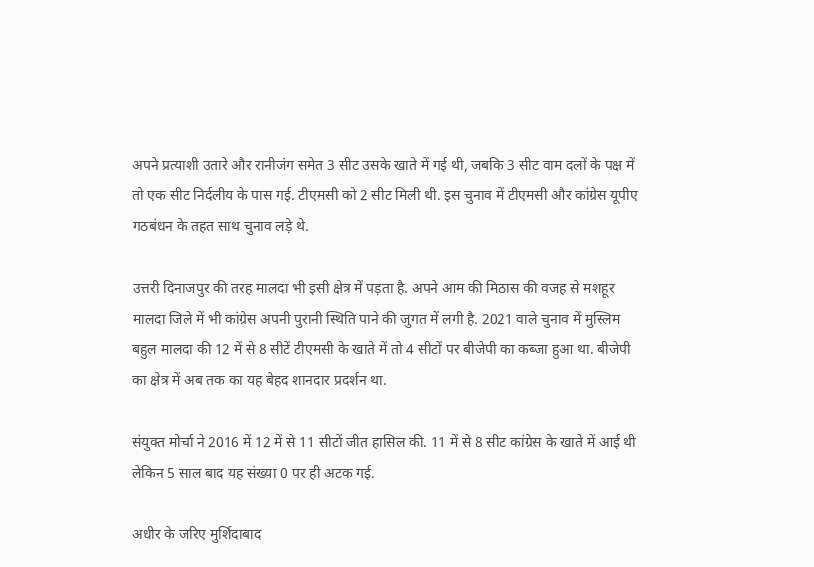अपने प्रत्याशी उतारे और रानीजंग समेत 3 सीट उसके खाते में गई थी, जबकि 3 सीट वाम दलों के पक्ष में तो एक सीट निर्दलीय के पास गई. टीएमसी को 2 सीट मिली थी. इस चुनाव में टीएमसी और कांग्रेस यूपीए गठबंधन के तहत साथ चुनाव लड़े थे.

उत्तरी दिनाजपुर की तरह मालदा भी इसी क्षेत्र में पड़ता है. अपने आम की मिठास की वजह से मशहूर मालदा जिले में भी कांग्रेस अपनी पुरानी स्थिति पाने की जुगत में लगी है. 2021 वाले चुनाव में मुस्लिम बहुल मालदा की 12 में से 8 सीटें टीएमसी के खाते में तो 4 सीटों पर बीजेपी का कब्जा हुआ था. बीजेपी का क्षेत्र में अब तक का यह बेहद शानदार प्रदर्शन था.

संयुक्त मोर्चा ने 2016 में 12 में से 11 सीटों जीत हासिल की. 11 में से 8 सीट कांग्रेस के खाते में आई थी लेकिन 5 साल बाद यह संख्या 0 पर ही अटक गई.

अधीर के जरिए मुर्शिदाबाद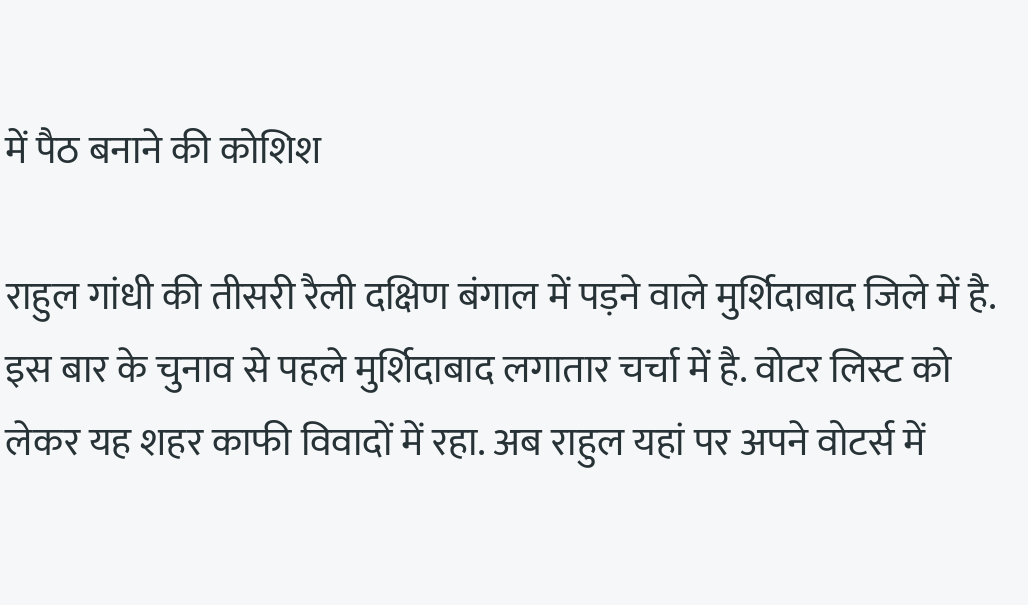में पैठ बनाने की कोशिश

राहुल गांधी की तीसरी रैली दक्षिण बंगाल में पड़ने वाले मुर्शिदाबाद जिले में है. इस बार के चुनाव से पहले मुर्शिदाबाद लगातार चर्चा में है. वोटर लिस्ट को लेकर यह शहर काफी विवादों में रहा. अब राहुल यहां पर अपने वोटर्स में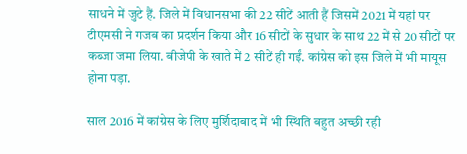साधने में जुटे हैं. जिले में विधानसभा की 22 सीटें आती हैं जिसमें 2021 में यहां पर टीएमसी ने गजब का प्रदर्शन किया और 16 सीटों के सुधार के साथ 22 में से 20 सीटों पर कब्जा जमा लिया. बीजेपी के खाते में 2 सीटें ही गईं. कांग्रेस को इस जिले में भी मायूस होना पड़ा.

साल 2016 में कांग्रेस के लिए मुर्शिदाबाद में भी स्थिति बहुत अच्छी रही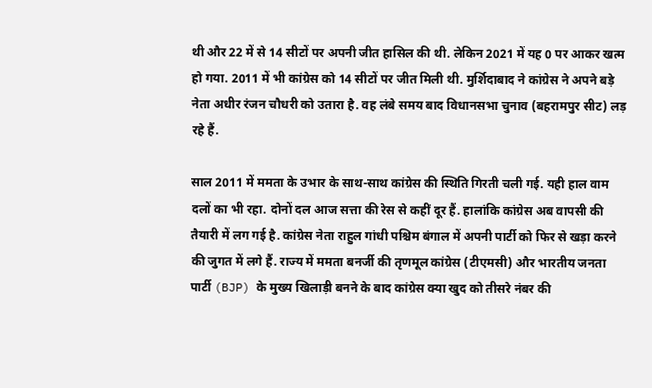थी और 22 में से 14 सीटों पर अपनी जीत हासिल की थी. लेकिन 2021 में यह 0 पर आकर खत्म हो गया. 2011 में भी कांग्रेस को 14 सीटों पर जीत मिली थी. मुर्शिदाबाद ने कांग्रेस ने अपने बड़े नेता अधीर रंजन चौधरी को उतारा है. वह लंबे समय बाद विधानसभा चुनाव (बहरामपुर सीट) लड़ रहे हैं.

साल 2011 में ममता के उभार के साथ-साथ कांग्रेस की स्थिति गिरती चली गई. यही हाल वाम दलों का भी रहा. दोनों दल आज सत्ता की रेस से कहीं दूर हैं. हालांकि कांग्रेस अब वापसी की तैयारी में लग गई है. कांग्रेस नेता राहुल गांधी पश्चिम बंगाल में अपनी पार्टी को फिर से खड़ा करने की जुगत में लगे हैं. राज्य में ममता बनर्जी की तृणमूल कांग्रेस (टीएमसी) और भारतीय जनता पार्टी (BJP) के मुख्य खिलाड़ी बनने के बाद कांग्रेस क्या खुद को तीसरे नंबर की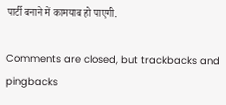पार्टी बनाने में कामयाब हो पाएगी.

Comments are closed, but trackbacks and pingbacks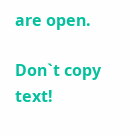are open.

Don`t copy text!